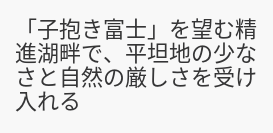「子抱き富士」を望む精進湖畔で、平坦地の少なさと自然の厳しさを受け入れる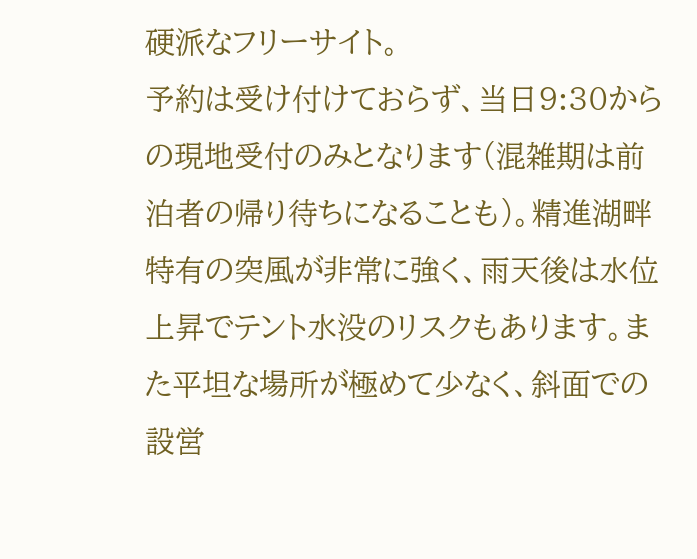硬派なフリーサイト。
予約は受け付けておらず、当日9:30からの現地受付のみとなります(混雑期は前泊者の帰り待ちになることも)。精進湖畔特有の突風が非常に強く、雨天後は水位上昇でテント水没のリスクもあります。また平坦な場所が極めて少なく、斜面での設営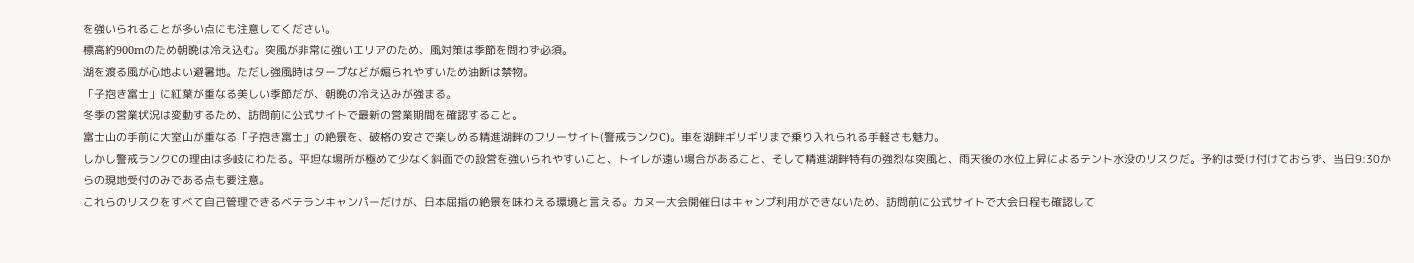を強いられることが多い点にも注意してください。
標高約900mのため朝晩は冷え込む。突風が非常に強いエリアのため、風対策は季節を問わず必須。
湖を渡る風が心地よい避暑地。ただし強風時はタープなどが煽られやすいため油断は禁物。
「子抱き富士」に紅葉が重なる美しい季節だが、朝晩の冷え込みが強まる。
冬季の営業状況は変動するため、訪問前に公式サイトで最新の営業期間を確認すること。
富士山の手前に大室山が重なる「子抱き富士」の絶景を、破格の安さで楽しめる精進湖畔のフリーサイト(警戒ランクC)。車を湖畔ギリギリまで乗り入れられる手軽さも魅力。
しかし警戒ランクCの理由は多岐にわたる。平坦な場所が極めて少なく斜面での設営を強いられやすいこと、トイレが遠い場合があること、そして精進湖畔特有の強烈な突風と、雨天後の水位上昇によるテント水没のリスクだ。予約は受け付けておらず、当日9:30からの現地受付のみである点も要注意。
これらのリスクをすべて自己管理できるベテランキャンパーだけが、日本屈指の絶景を味わえる環境と言える。カヌー大会開催日はキャンプ利用ができないため、訪問前に公式サイトで大会日程も確認して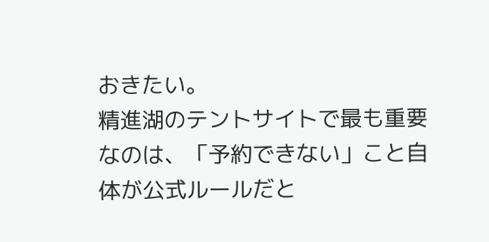おきたい。
精進湖のテントサイトで最も重要なのは、「予約できない」こと自体が公式ルールだと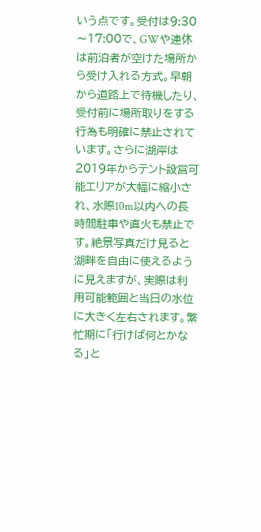いう点です。受付は9:30〜17:00で、GWや連休は前泊者が空けた場所から受け入れる方式。早朝から道路上で待機したり、受付前に場所取りをする行為も明確に禁止されています。さらに湖岸は2019年からテント設営可能エリアが大幅に縮小され、水際10m以内への長時間駐車や直火も禁止です。絶景写真だけ見ると湖畔を自由に使えるように見えますが、実際は利用可能範囲と当日の水位に大きく左右されます。繁忙期に「行けば何とかなる」と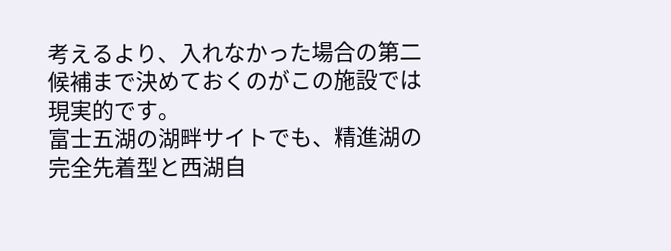考えるより、入れなかった場合の第二候補まで決めておくのがこの施設では現実的です。
富士五湖の湖畔サイトでも、精進湖の完全先着型と西湖自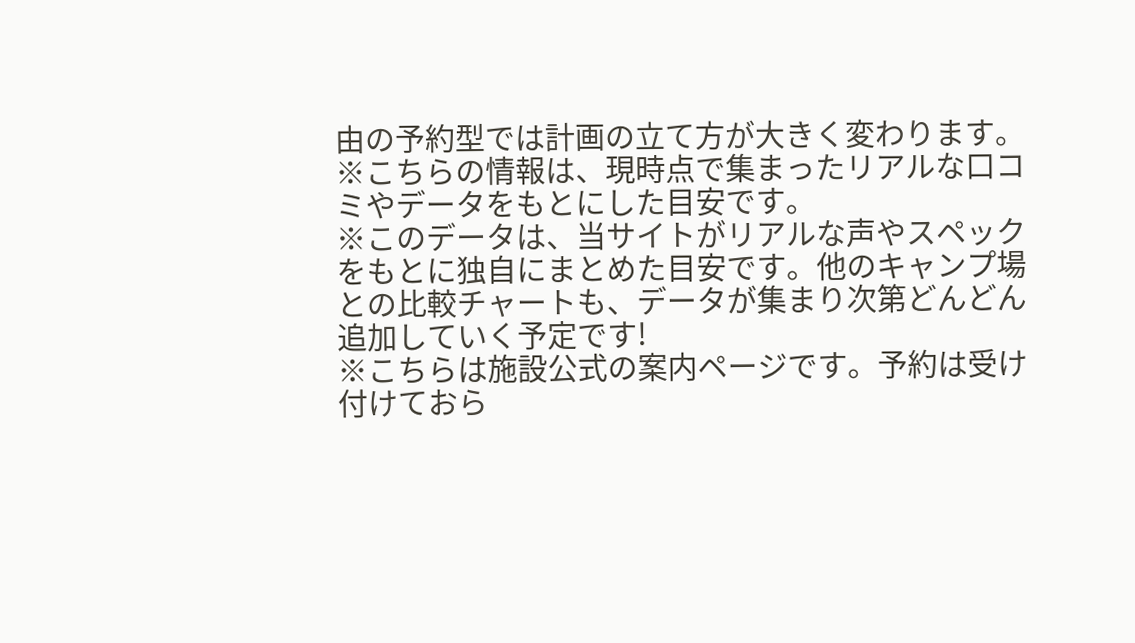由の予約型では計画の立て方が大きく変わります。
※こちらの情報は、現時点で集まったリアルな口コミやデータをもとにした目安です。
※このデータは、当サイトがリアルな声やスペックをもとに独自にまとめた目安です。他のキャンプ場との比較チャートも、データが集まり次第どんどん追加していく予定です!
※こちらは施設公式の案内ページです。予約は受け付けておら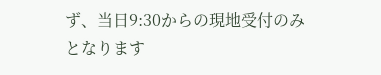ず、当日9:30からの現地受付のみとなります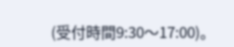(受付時間9:30〜17:00)。